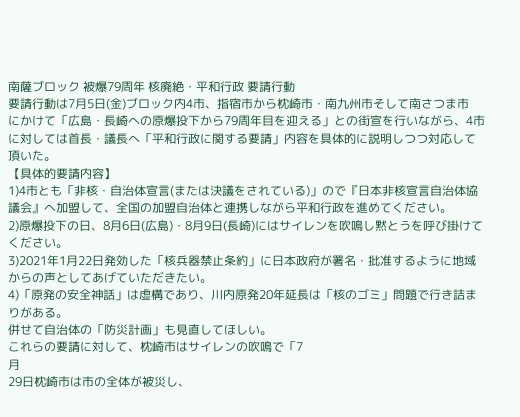南薩ブロック 被爆79周年 核廃絶・平和行政 要請行動
要請行動は7月5日(金)ブロック内4市、指宿市から枕崎市・南九州市そして南さつま市
にかけて「広島・長崎への原爆投下から79周年目を迎える」との街宣を行いながら、4市に対しては首長・議長へ「平和行政に関する要請」内容を具体的に説明しつつ対応して頂いた。
【具体的要請内容】
1)4市とも「非核・自治体宣言(または決議をされている)」ので『日本非核宣言自治体協議会』へ加盟して、全国の加盟自治体と連携しながら平和行政を進めてください。
2)原爆投下の日、8月6日(広島)・8月9日(長崎)にはサイレンを吹鳴し黙とうを呼び掛けて
ください。
3)2021年1月22日発効した「核兵器禁止条約」に日本政府が署名・批准するように地域からの声としてあげていただきたい。
4)「原発の安全神話」は虚構であり、川内原発20年延長は「核のゴミ」問題で行き詰まりがある。
併せて自治体の「防災計画」も見直してほしい。
これらの要請に対して、枕崎市はサイレンの吹鳴で「7
月
29日枕崎市は市の全体が被災し、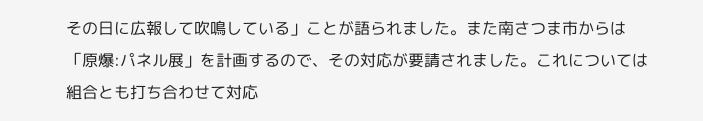その日に広報して吹鳴している」ことが語られました。また南さつま市からは「原爆:パネル展」を計画するので、その対応が要請されました。これについては組合とも打ち合わせて対応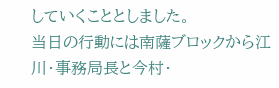していくこととしました。
当日の行動には南薩ブロックから江川・事務局長と今村・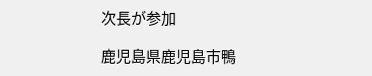次長が参加

鹿児島県鹿児島市鴨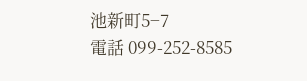池新町5−7
電話 099-252-8585